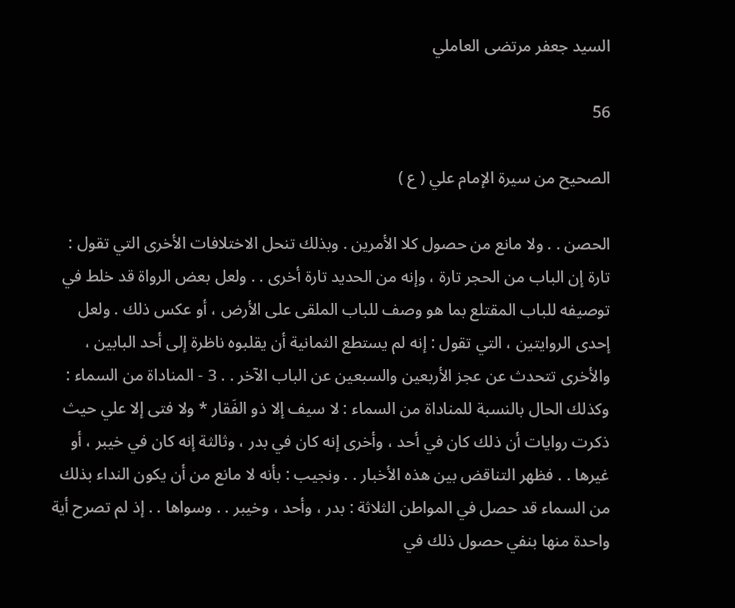السيد جعفر مرتضى العاملي

56

الصحيح من سيرة الإمام علي ( ع )

الحصن . . ولا مانع من حصول كلا الأمرين . وبذلك تنحل الاختلافات الأخرى التي تقول : تارة إن الباب من الحجر تارة ، وإنه من الحديد تارة أخرى . . ولعل بعض الرواة قد خلط في توصيفه للباب المقتلع بما هو وصف للباب الملقى على الأرض ، أو عكس ذلك . ولعل إحدى الروايتين ، التي تقول : إنه لم يستطع الثمانية أن يقلبوه ناظرة إلى أحد البابين ، والأخرى تتحدث عن عجز الأربعين والسبعين عن الباب الآخر . . 3 - المناداة من السماء : وكذلك الحال بالنسبة للمناداة من السماء : لا سيف إلا ذو الفَقار * ولا فتى إلا علي حيث ذكرت روايات أن ذلك كان في أحد ، وأخرى إنه كان في بدر ، وثالثة إنه كان في خيبر ، أو غيرها . . فظهر التناقض بين هذه الأخبار . . ونجيب : بأنه لا مانع من أن يكون النداء بذلك من السماء قد حصل في المواطن الثلاثة : بدر ، وأحد ، وخيبر . . وسواها . . إذ لم تصرح أية واحدة منها بنفي حصول ذلك في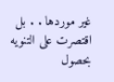غير موردها . . بل اقتصرت على التنويه بحصول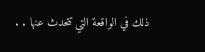ذلك في الواقعة التي تتحدث عنها . .